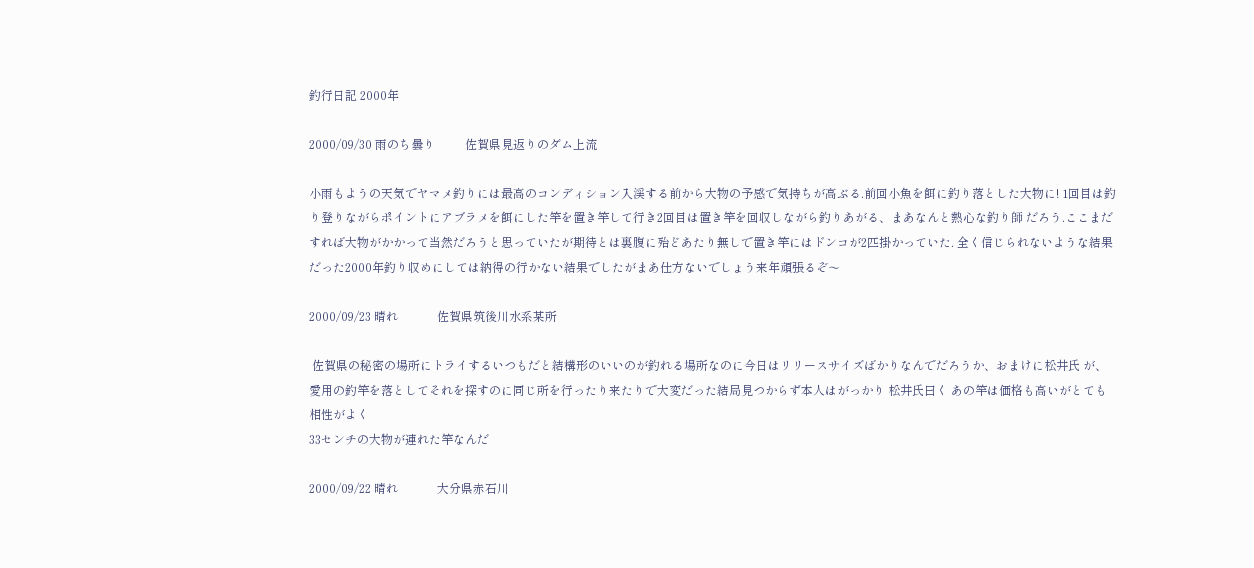釣行日記 2000年

2000/09/30 雨のち曇り          佐賀県見返りのダム上流

小雨もようの天気でヤマメ釣りには最高のコンディション入渓する前から大物の予感で気持ちが高ぶる.前回小魚を餌に釣り落とした大物に! 1回目は釣り登りながらポイントにアブラメを餌にした竿を置き竿して行き2回目は置き竿を回収しながら釣りあがる、まあなんと熱心な釣り師 だろう.ここまだすれば大物がかかって当然だろうと思っていたが期待とは裏腹に殆どあたり無しで置き竿にはドンコが2匹掛かっていた. 全く信じられないような結果だった2000年釣り収めにしては納得の行かない結果でしたがまあ仕方ないでしょう来年頑張るぞ〜

2000/09/23 晴れ             佐賀県筑後川水系某所

 佐賀県の秘密の場所にトライするいつもだと結構形のいいのが釣れる場所なのに今日はリリースサイズばかりなんでだろうか、おまけに松井氏 が、愛用の釣竿を落としてそれを探すのに同じ所を行ったり来たりで大変だった結局見つからず本人はがっかり 松井氏曰く あの竿は価格も高いがとても相性がよく
33センチの大物が連れた竿なんだ

2000/09/22 晴れ             大分県赤石川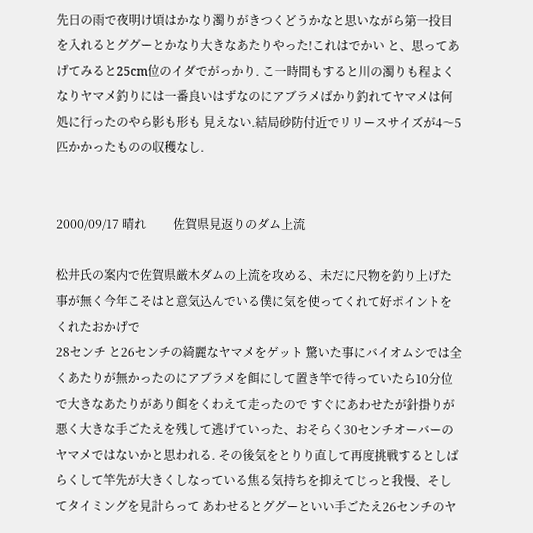先日の雨で夜明け頃はかなり濁りがきつくどうかなと思いながら第一投目を入れるとググーとかなり大きなあたりやった!これはでかい と、思ってあげてみると25cm位のイダでがっかり. こ一時間もすると川の濁りも程よくなりヤマメ釣りには一番良いはずなのにアブラメばかり釣れてヤマメは何処に行ったのやら影も形も 見えない.結局砂防付近でリリースサイズが4〜5匹かかったものの収穫なし.


2000/09/17 晴れ         佐賀県見返りのダム上流

松井氏の案内で佐賀県厳木ダムの上流を攻める、未だに尺物を釣り上げた事が無く今年こそはと意気込んでいる僕に気を使ってくれて好ポイントを くれたおかげで
28センチ と26センチの綺麗なヤマメをゲット 驚いた事にバイオムシでは全くあたりが無かったのにアブラメを餌にして置き竿で待っていたら10分位で大きなあたりがあり餌をくわえて走ったので すぐにあわせたが針掛りが悪く大きな手ごたえを残して逃げていった、おそらく30センチオーバーのヤマメではないかと思われる. その後気をとりり直して再度挑戦するとしばらくして竿先が大きくしなっている焦る気持ちを抑えてじっと我慢、そしてタイミングを見計らって あわせるとググーといい手ごたえ26センチのヤ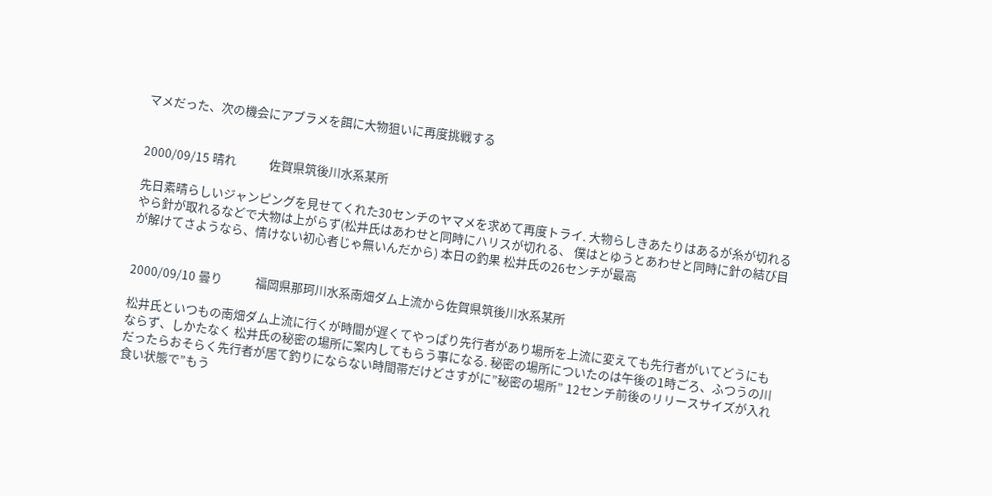マメだった、次の機会にアブラメを餌に大物狙いに再度挑戦する


2000/09/15 晴れ           佐賀県筑後川水系某所

先日素晴らしいジャンピングを見せてくれた30センチのヤマメを求めて再度トライ. 大物らしきあたりはあるが糸が切れるやら針が取れるなどで大物は上がらず(松井氏はあわせと同時にハリスが切れる、 僕はとゆうとあわせと同時に針の結び目が解けてさようなら、情けない初心者じゃ無いんだから) 本日の釣果 松井氏の26センチが最高


2000/09/10 曇り           福岡県那珂川水系南畑ダム上流から佐賀県筑後川水系某所

松井氏といつもの南畑ダム上流に行くが時間が遅くてやっぱり先行者があり場所を上流に変えても先行者がいてどうにもならず、しかたなく 松井氏の秘密の場所に案内してもらう事になる. 秘密の場所についたのは午後の1時ごろ、ふつうの川だったらおそらく先行者が居て釣りにならない時間帯だけどさすがに”秘密の場所” 12センチ前後のリリースサイズが入れ食い状態で”もう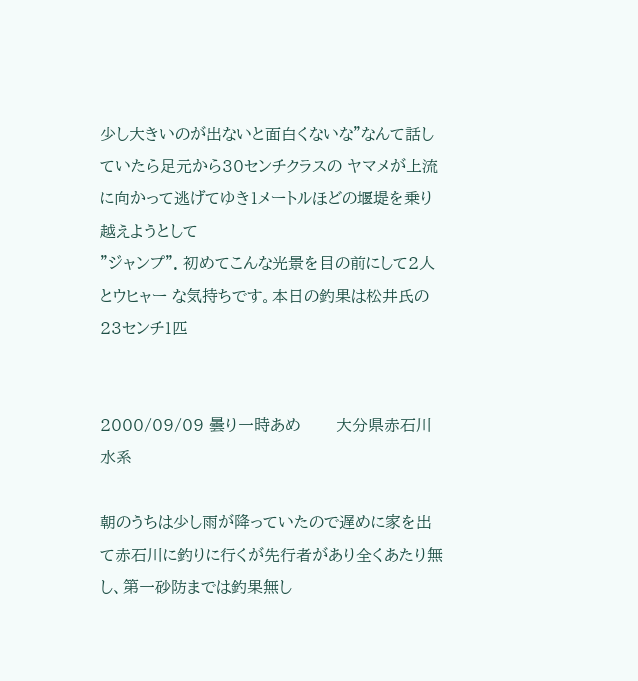少し大きいのが出ないと面白くないな”なんて話していたら足元から30センチクラスの ヤマメが上流に向かって逃げてゆき1メートルほどの堰堤を乗り越えようとして
”ジャンプ”. 初めてこんな光景を目の前にして2人とウヒャー な気持ちです。本日の釣果は松井氏の23センチ1匹


2000/09/09 曇り一時あめ       大分県赤石川水系

朝のうちは少し雨が降っていたので遅めに家を出て赤石川に釣りに行くが先行者があり全くあたり無し、第一砂防までは釣果無し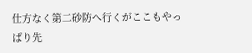仕方なく第二砂防へ行くがここもやっぱり先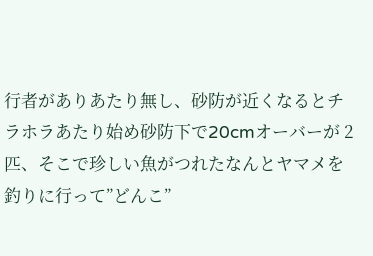行者がありあたり無し、砂防が近くなるとチラホラあたり始め砂防下で20cmオーバーが 2匹、そこで珍しい魚がつれたなんとヤマメを釣りに行って”どんこ”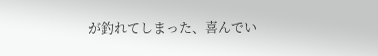が釣れてしまった、喜んでい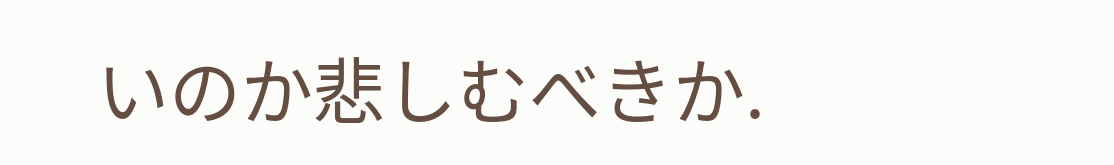いのか悲しむべきか.